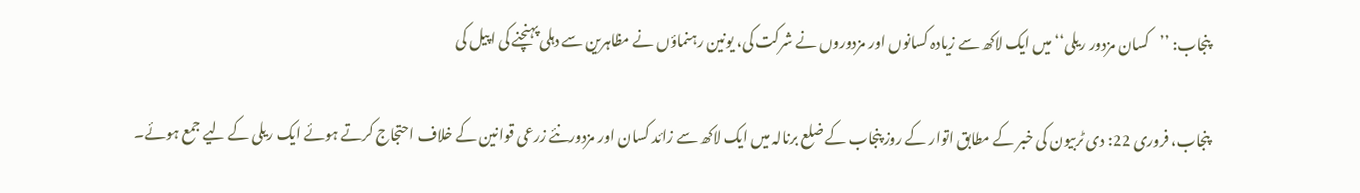پنجاب: ’’کسان مزدور ریلی‘‘ میں ایک لاکھ سے زیادہ کسانوں اور مزدوروں نے شرکت کی، یونین رہنماؤں نے مظاہرین سے دہلی پہنچنے کی اپیل کی

پنجاب، فروری 22: دی ٹربیون کی خبر کے مطابق اتوار کے روز پنجاب کے ضلع برنالہ میں ایک لاکھ سے زائد کسان اور مزدورنئے زرعی قوانین کے خلاف احتجاج کرتے ہوئے ایک ریلی کے لیے جمع ہوئے۔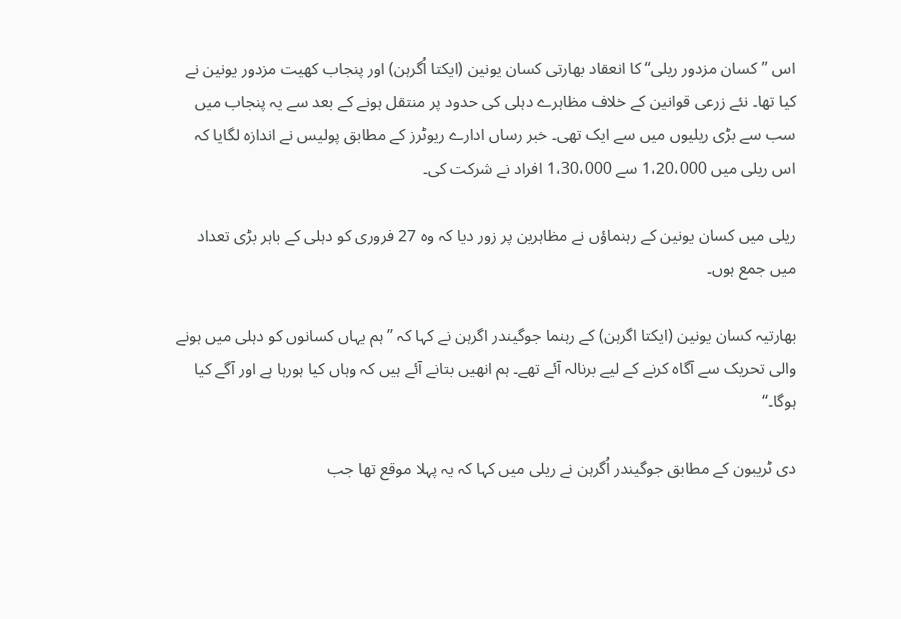اس ’’کسان مزدور ریلی‘‘ کا انعقاد بھارتی کسان یونین (ایکتا اُگرہن) اور پنجاب کھیت مزدور یونین نے کیا تھا۔ نئے زرعی قوانین کے خلاف مظاہرے دہلی کی حدود پر منتقل ہونے کے بعد سے یہ پنجاب میں سب سے بڑی ریلیوں میں سے ایک تھی۔ خبر رساں ادارے ریوٹرز کے مطابق پولیس نے اندازہ لگایا کہ اس ریلی میں 1،20،000 سے 1،30،000 افراد نے شرکت کی۔

ریلی میں کسان یونین کے رہنماؤں نے مظاہرین پر زور دیا کہ وہ 27 فروری کو دہلی کے باہر بڑی تعداد میں جمع ہوں۔

بھارتیہ کسان یونین (ایکتا اگرہن) کے رہنما جوگیندر اگرہن نے کہا کہ ’’ہم یہاں کسانوں کو دہلی میں ہونے والی تحریک سے آگاہ کرنے کے لیے برنالہ آئے تھے۔ ہم انھیں بتانے آئے ہیں کہ وہاں کیا ہورہا ہے اور آگے کیا ہوگا۔‘‘

دی ٹریبون کے مطابق جوگیندر اُگرہن نے ریلی میں کہا کہ یہ پہلا موقع تھا جب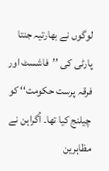لوگوں نے بھارتیہ جنتا پارٹی کی ’’فاشسٹ اور فرقہ پرست حکومت‘‘ کو چیلنج کیا تھا۔ اُگراہن نے مظاہرین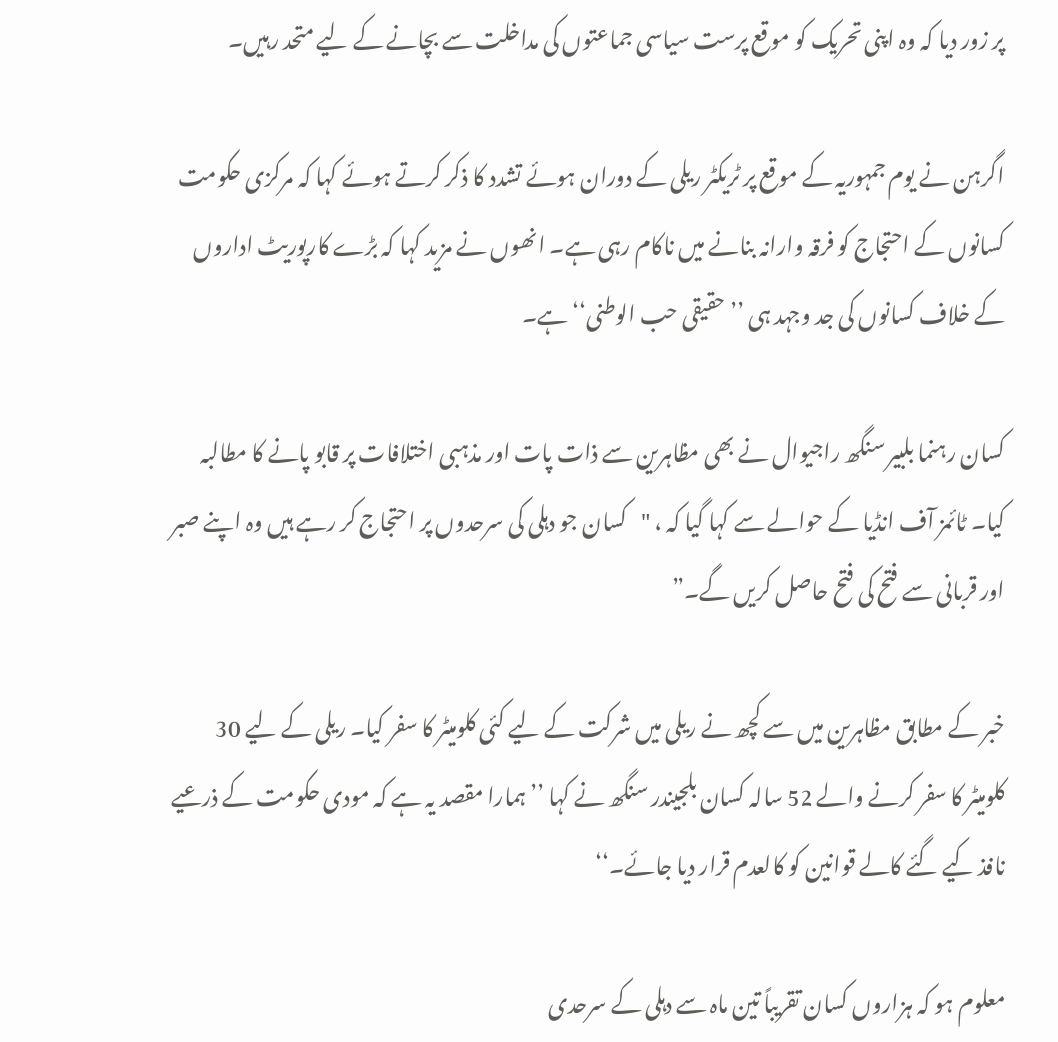پر زور دیا کہ وہ اپنی تحریک کو موقع پرست سیاسی جماعتوں کی مداخلت سے بچانے کے لیے متحد رہیں۔

اگرہن نے یوم جمہوریہ کے موقع پر ٹریکٹر ریلی کے دوران ہوئے تشدد کا ذکر کرتے ہوئے کہا کہ مرکزی حکومت کسانوں کے احتجاج کو فرقہ وارانہ بنانے میں ناکام رہی ہے۔ انھوں نے مزید کہا کہ بڑے کارپوریٹ اداروں کے خلاف کسانوں کی جد وجہد ہی ’’حقیقی حب الوطنی‘‘ ہے۔

کسان رہنما بلبیر سنگھ راجیوال نے بھی مظاہرین سے ذات پات اور مذہبی اختلافات پر قابو پانے کا مطالبہ کیا۔ ٹائمز آف انڈیا کے حوالے سے کہا گیا کہ ، "کسان جو دہلی کی سرحدوں پر احتجاج کر رہے ہیں وہ اپنے صبر اور قربانی سے فتح کی فتح حاصل کریں گے۔”

خبر کے مطابق مظاہرین میں سے کچھ نے ریلی میں شرکت کے لیے کئی کلومیٹر کا سفر کیا۔ ریلی کے لیے 30 کلومیٹر کا سفر کرنے والے 52 سالہ کسان بلجیندر سنگھ نے کہا ’’ہمارا مقصد یہ ہے کہ مودی حکومت کے ذرعیے نافذ کیے گئے کالے قوانین کو کالعدم قرار دیا جائے۔‘‘

معلوم ہو کہ ہزاروں کسان تقریباً تین ماہ سے دہلی کے سرحدی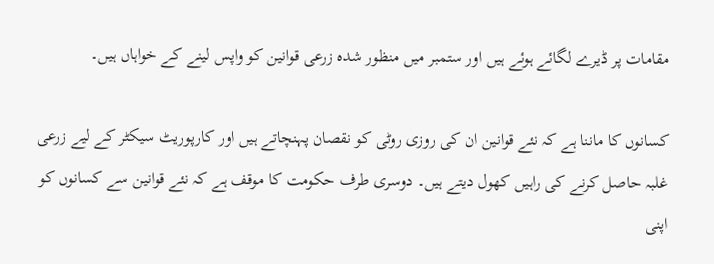مقامات پر ڈیرے لگائے ہوئے ہیں اور ستمبر میں منظور شدہ زرعی قوانین کو واپس لینے کے خواہاں ہیں۔

کسانوں کا ماننا ہے کہ نئے قوانین ان کی روزی روٹی کو نقصان پہنچاتے ہیں اور کارپوریٹ سیکٹر کے لیے زرعی غلبہ حاصل کرنے کی راہیں کھول دیتے ہیں۔ دوسری طرف حکومت کا موقف ہے کہ نئے قوانین سے کسانوں کو اپنی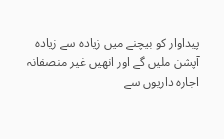پیداوار کو بیچنے میں زیادہ سے زیادہ آپشن ملیں گے اور انھیں غیر منصفانہ اجارہ داریوں سے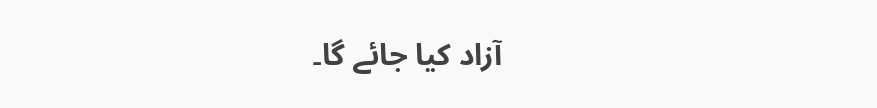آزاد کیا جائے گا۔